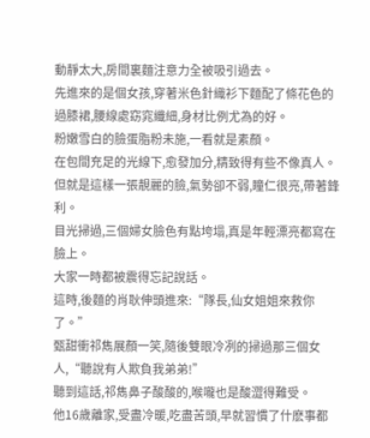動靜太大,房間裏麵注意力全被吸引過去。
先進來的是個女孩,穿著米色針織衫下麵配了條花色的過膝裙,腰線處窈窕纖細,身材比例尤為的好。
粉嫩雪白的臉蛋脂粉未施,一看就是素顏。
在包間充足的光線下,愈發加分,精致得有些不像真人。
但就是這樣一張靚麗的臉,氣勢卻不弱,瞳仁很亮,帶著鋒利。
目光掃過,三個婦女臉色有點垮塌,真是年輕漂亮都寫在臉上。
大家一時都被震得忘記說話。
這時,後麵的肖耿伸頭進來:“隊長,仙女姐姐來救你了。”
甄甜衝祁雋展顏一笑,隨後雙眼冷冽的掃過那三個女人,“聽說有人欺負我弟弟!”
聽到這話,祁雋鼻子酸酸的,喉嚨也是酸澀得難受。
他16歲離家,受盡冷暖,吃盡苦頭,早就習慣了什麽事都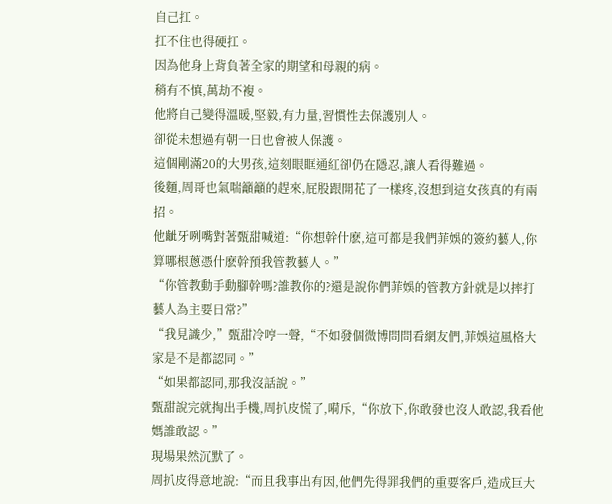自己扛。
扛不住也得硬扛。
因為他身上背負著全家的期望和母親的病。
稍有不慎,萬劫不複。
他將自己變得溫暖,堅毅,有力量,習慣性去保護別人。
卻從未想過有朝一日也會被人保護。
這個剛滿20的大男孩,這刻眼眶通紅卻仍在隱忍,讓人看得難過。
後麵,周哥也氣喘籲籲的趕來,屁股跟開花了一樣疼,沒想到這女孩真的有兩招。
他齜牙咧嘴對著甄甜喊道:“你想幹什麽,這可都是我們菲娛的簽約藝人,你算哪根蔥憑什麽幹預我管教藝人。”
“你管教動手動腳幹嗎?誰教你的?還是說你們菲娛的管教方針就是以摔打藝人為主要日常?”
“我見識少,”甄甜冷哼一聲,“不如發個微博問問看網友們,菲娛這風格大家是不是都認同。”
“如果都認同,那我沒話說。”
甄甜說完就掏出手機,周扒皮慌了,嗬斥,“你放下,你敢發也沒人敢認,我看他媽誰敢認。”
現場果然沉默了。
周扒皮得意地說:“而且我事出有因,他們先得罪我們的重要客戶,造成巨大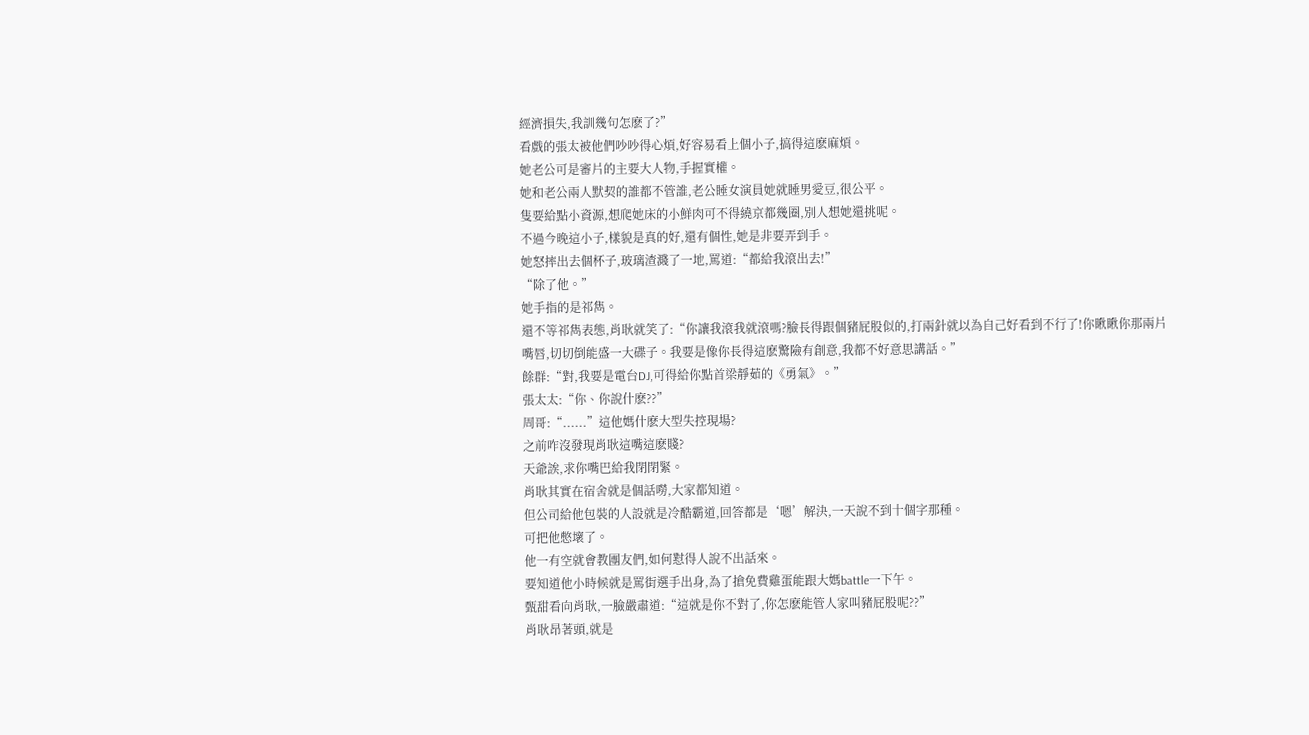經濟損失,我訓幾句怎麽了?”
看戲的張太被他們吵吵得心煩,好容易看上個小子,搞得這麽麻煩。
她老公可是審片的主要大人物,手握實權。
她和老公兩人默契的誰都不管誰,老公睡女演員她就睡男愛豆,很公平。
隻要給點小資源,想爬她床的小鮮肉可不得繞京都幾圈,別人想她還挑呢。
不過今晚這小子,樣貌是真的好,還有個性,她是非要弄到手。
她怒摔出去個杯子,玻璃渣濺了一地,罵道:“都給我滾出去!”
“除了他。”
她手指的是祁雋。
還不等祁雋表態,肖耿就笑了:“你讓我滾我就滾嗎?臉長得跟個豬屁股似的,打兩針就以為自己好看到不行了!你瞅瞅你那兩片嘴唇,切切倒能盛一大碟子。我要是像你長得這麽驚險有創意,我都不好意思講話。”
餘群:“對,我要是電台DJ,可得給你點首梁靜茹的《勇氣》。”
張太太:“你、你說什麽??”
周哥:“......”這他媽什麽大型失控現場?
之前咋沒發現肖耿這嘴這麽賤?
天爺誒,求你嘴巴給我閉閉緊。
肖耿其實在宿舍就是個話嘮,大家都知道。
但公司給他包裝的人設就是冷酷霸道,回答都是‘嗯’解決,一天說不到十個字那種。
可把他憋壞了。
他一有空就會教團友們,如何懟得人說不出話來。
要知道他小時候就是罵街選手出身,為了搶免費雞蛋能跟大媽battle一下午。
甄甜看向肖耿,一臉嚴肅道:“這就是你不對了,你怎麽能管人家叫豬屁股呢??”
肖耿昂著頭,就是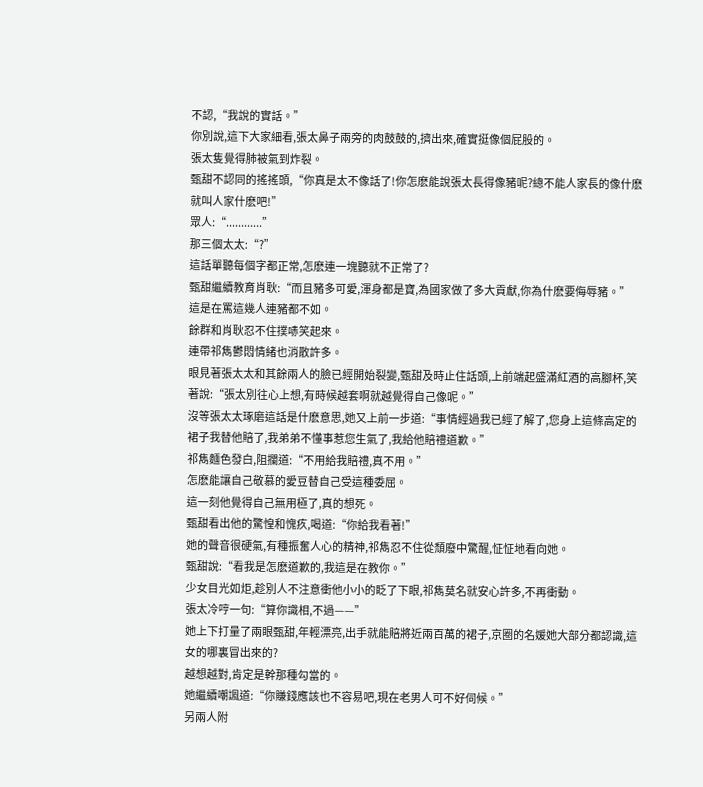不認,“我說的實話。”
你別說,這下大家細看,張太鼻子兩旁的肉鼓鼓的,擠出來,確實挺像個屁股的。
張太隻覺得肺被氣到炸裂。
甄甜不認同的搖搖頭,“你真是太不像話了!你怎麽能說張太長得像豬呢?總不能人家長的像什麽就叫人家什麽吧!”
眾人:“............”
那三個太太:“?”
這話單聽每個字都正常,怎麽連一塊聽就不正常了?
甄甜繼續教育肖耿:“而且豬多可愛,渾身都是寶,為國家做了多大貢獻,你為什麽要侮辱豬。”
這是在罵這幾人連豬都不如。
餘群和肖耿忍不住撲哧笑起來。
連帶祁雋鬱悶情緒也消散許多。
眼見著張太太和其餘兩人的臉已經開始裂變,甄甜及時止住話頭,上前端起盛滿紅酒的高腳杯,笑著說:“張太別往心上想,有時候越套啊就越覺得自己像呢。”
沒等張太太琢磨這話是什麽意思,她又上前一步道:“事情經過我已經了解了,您身上這條高定的裙子我替他賠了,我弟弟不懂事惹您生氣了,我給他賠禮道歉。”
祁雋麵色發白,阻攔道:“不用給我賠禮,真不用。”
怎麽能讓自己敬慕的愛豆替自己受這種委屈。
這一刻他覺得自己無用極了,真的想死。
甄甜看出他的驚惶和愧疚,喝道:“你給我看著!”
她的聲音很硬氣,有種振奮人心的精神,祁雋忍不住從頹廢中驚醒,怔怔地看向她。
甄甜說:“看我是怎麽道歉的,我這是在教你。”
少女目光如炬,趁別人不注意衝他小小的眨了下眼,祁雋莫名就安心許多,不再衝動。
張太冷哼一句:“算你識相,不過——”
她上下打量了兩眼甄甜,年輕漂亮,出手就能賠將近兩百萬的裙子,京圈的名媛她大部分都認識,這女的哪裏冒出來的?
越想越對,肯定是幹那種勾當的。
她繼續嘲諷道:“你賺錢應該也不容易吧,現在老男人可不好伺候。”
另兩人附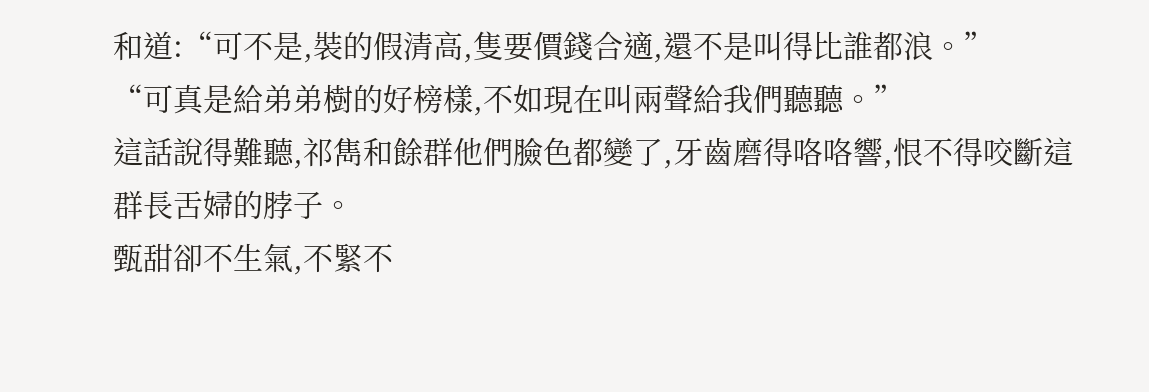和道:“可不是,裝的假清高,隻要價錢合適,還不是叫得比誰都浪。”
“可真是給弟弟樹的好榜樣,不如現在叫兩聲給我們聽聽。”
這話說得難聽,祁雋和餘群他們臉色都變了,牙齒磨得咯咯響,恨不得咬斷這群長舌婦的脖子。
甄甜卻不生氣,不緊不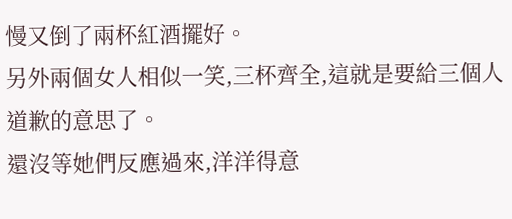慢又倒了兩杯紅酒擺好。
另外兩個女人相似一笑,三杯齊全,這就是要給三個人道歉的意思了。
還沒等她們反應過來,洋洋得意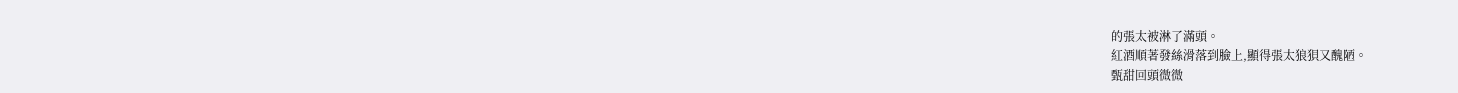的張太被淋了滿頭。
紅酒順著發絲滑落到臉上,顯得張太狼狽又醜陋。
甄甜回頭微微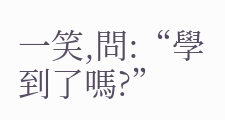一笑,問:“學到了嗎?”